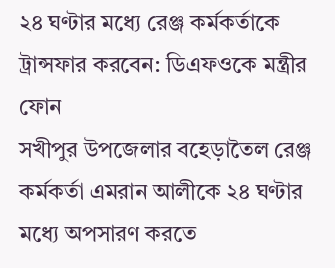২৪ ঘণ্টার মধ্যে রেঞ্জ কর্মকর্তাকে ট্রান্সফার করবেন: ডিএফওকে মন্ত্রীর ফোন
সখীপুর উপজেলার বহেড়াতৈল রেঞ্জ কর্মকর্তা এমরান আলীকে ২৪ ঘণ্টার মধ্যে অপসারণ করতে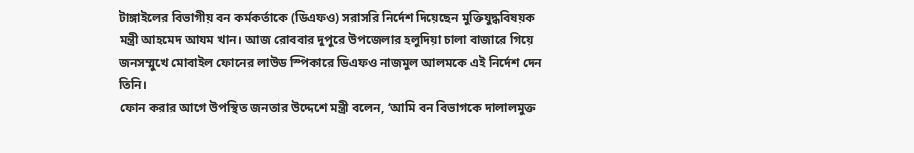টাঙ্গাইলের বিভাগীয় বন কর্মকর্তাকে (ডিএফও) সরাসরি নির্দেশ দিয়েছেন মুক্তিযুদ্ধবিষয়ক মন্ত্রী আহমেদ আযম খান। আজ রোববার দুপুরে উপজেলার হলুদিয়া চালা বাজারে গিয়ে জনসম্মুখে মোবাইল ফোনের লাউড স্পিকারে ডিএফও নাজমুল আলমকে এই নির্দেশ দেন তিনি।
ফোন করার আগে উপস্থিত জনতার উদ্দেশে মন্ত্রী বলেন, ‘আমি বন বিভাগকে দালালমুক্ত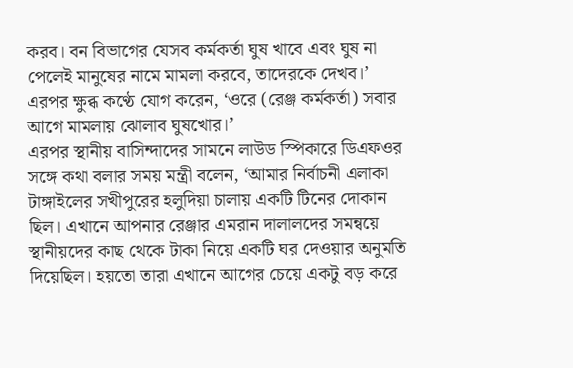করব। বন বিভাগের যেসব কর্মকর্তা ঘুষ খাবে এবং ঘুষ না পেলেই মানুষের নামে মামলা করবে, তাদেরকে দেখব।’ এরপর ক্ষুব্ধ কণ্ঠে যোগ করেন, ‘ওরে (রেঞ্জ কর্মকর্তা) সবার আগে মামলায় ঝোলাব ঘুষখোর।’
এরপর স্থানীয় বাসিন্দাদের সামনে লাউড স্পিকারে ডিএফওর সঙ্গে কথা বলার সময় মন্ত্রী বলেন, ‘আমার নির্বাচনী এলাকা টাঙ্গাইলের সখীপুরের হলুদিয়া চালায় একটি টিনের দোকান ছিল। এখানে আপনার রেঞ্জার এমরান দালালদের সমন্বয়ে স্থানীয়দের কাছ থেকে টাকা নিয়ে একটি ঘর দেওয়ার অনুমতি দিয়েছিল। হয়তো তারা এখানে আগের চেয়ে একটু বড় করে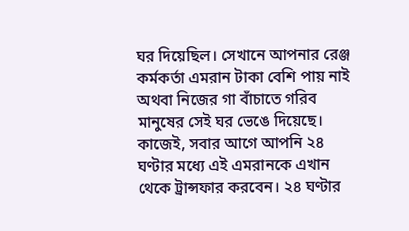ঘর দিয়েছিল। সেখানে আপনার রেঞ্জ কর্মকর্তা এমরান টাকা বেশি পায় নাই অথবা নিজের গা বাঁচাতে গরিব মানুষের সেই ঘর ভেঙে দিয়েছে। কাজেই, সবার আগে আপনি ২৪ ঘণ্টার মধ্যে এই এমরানকে এখান থেকে ট্রান্সফার করবেন। ২৪ ঘণ্টার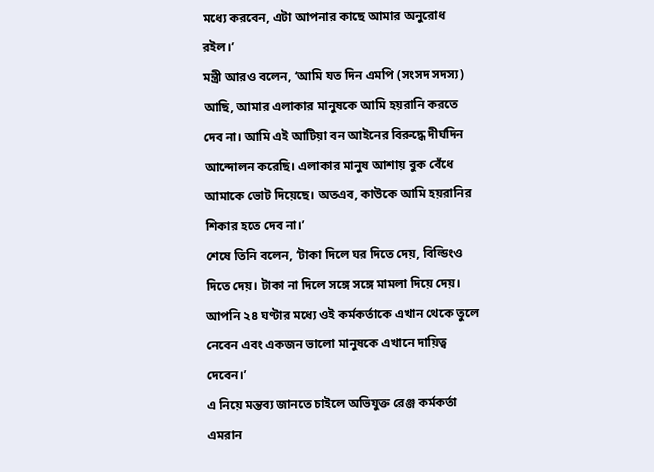মধ্যে করবেন, এটা আপনার কাছে আমার অনুরোধ রইল।’
মন্ত্রী আরও বলেন, ‘আমি যত দিন এমপি (সংসদ সদস্য) আছি, আমার এলাকার মানুষকে আমি হয়রানি করতে দেব না। আমি এই আটিয়া বন আইনের বিরুদ্ধে দীর্ঘদিন আন্দোলন করেছি। এলাকার মানুষ আশায় বুক বেঁধে আমাকে ভোট দিয়েছে। অতএব, কাউকে আমি হয়রানির শিকার হতে দেব না।’
শেষে তিনি বলেন, ‘টাকা দিলে ঘর দিতে দেয়, বিল্ডিংও দিতে দেয়। টাকা না দিলে সঙ্গে সঙ্গে মামলা দিয়ে দেয়। আপনি ২৪ ঘণ্টার মধ্যে ওই কর্মকর্তাকে এখান থেকে তুলে নেবেন এবং একজন ভালো মানুষকে এখানে দায়িত্ব দেবেন।’
এ নিয়ে মন্তব্য জানতে চাইলে অভিযুক্ত রেঞ্জ কর্মকর্তা এমরান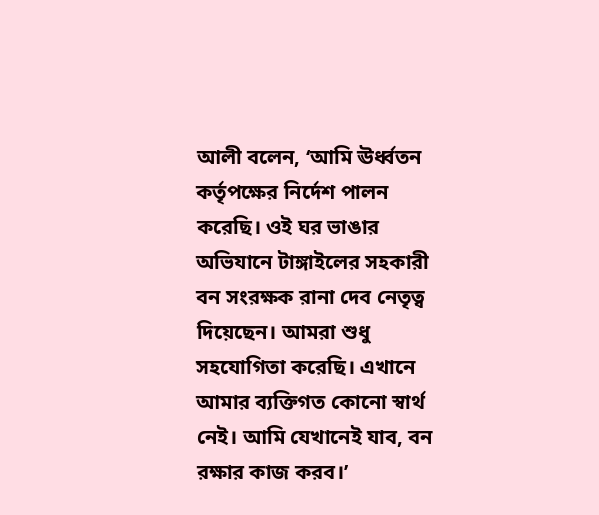আলী বলেন, ‘আমি ঊর্ধ্বতন কর্তৃপক্ষের নির্দেশ পালন করেছি। ওই ঘর ভাঙার অভিযানে টাঙ্গাইলের সহকারী বন সংরক্ষক রানা দেব নেতৃত্ব দিয়েছেন। আমরা শুধু সহযোগিতা করেছি। এখানে আমার ব্যক্তিগত কোনো স্বার্থ নেই। আমি যেখানেই যাব, বন রক্ষার কাজ করব।’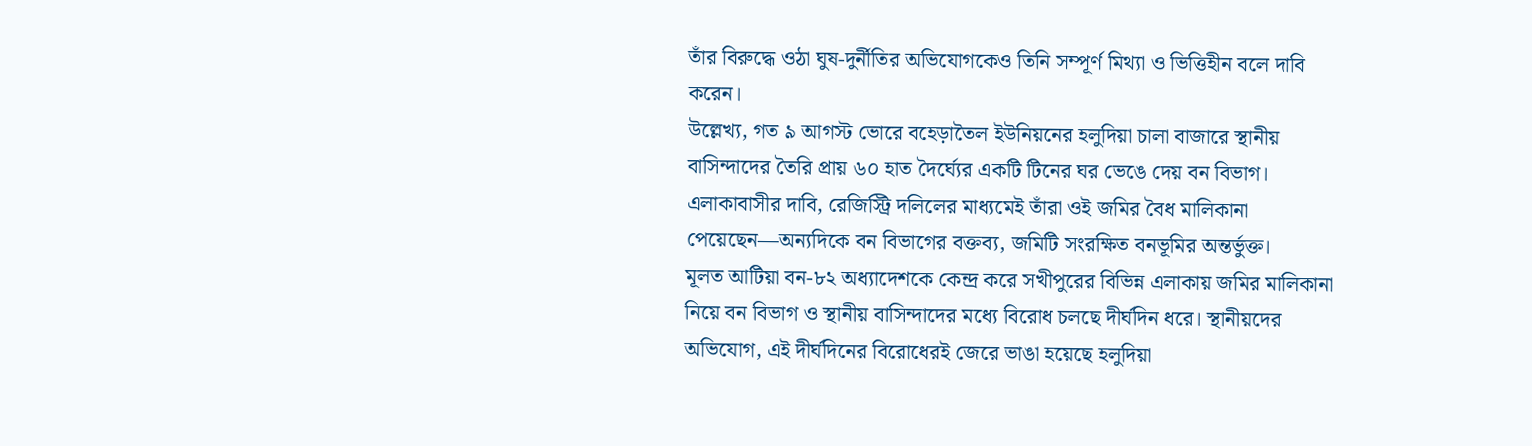তাঁর বিরুদ্ধে ওঠা ঘুষ-দুর্নীতির অভিযোগকেও তিনি সম্পূর্ণ মিথ্যা ও ভিত্তিহীন বলে দাবি করেন।
উল্লেখ্য, গত ৯ আগস্ট ভোরে বহেড়াতৈল ইউনিয়নের হলুদিয়া চালা বাজারে স্থানীয় বাসিন্দাদের তৈরি প্রায় ৬০ হাত দৈর্ঘ্যের একটি টিনের ঘর ভেঙে দেয় বন বিভাগ। এলাকাবাসীর দাবি, রেজিস্ট্রি দলিলের মাধ্যমেই তাঁরা ওই জমির বৈধ মালিকানা পেয়েছেন—অন্যদিকে বন বিভাগের বক্তব্য, জমিটি সংরক্ষিত বনভূমির অন্তর্ভুক্ত।
মূলত আটিয়া বন-৮২ অধ্যাদেশকে কেন্দ্র করে সখীপুরের বিভিন্ন এলাকায় জমির মালিকানা নিয়ে বন বিভাগ ও স্থানীয় বাসিন্দাদের মধ্যে বিরোধ চলছে দীর্ঘদিন ধরে। স্থানীয়দের অভিযোগ, এই দীর্ঘদিনের বিরোধেরই জেরে ভাঙা হয়েছে হলুদিয়া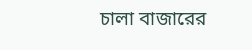চালা বাজারের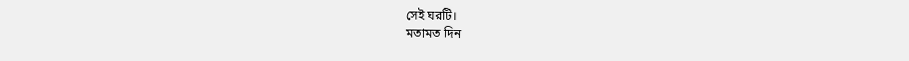সেই ঘরটি।
মতামত দিন